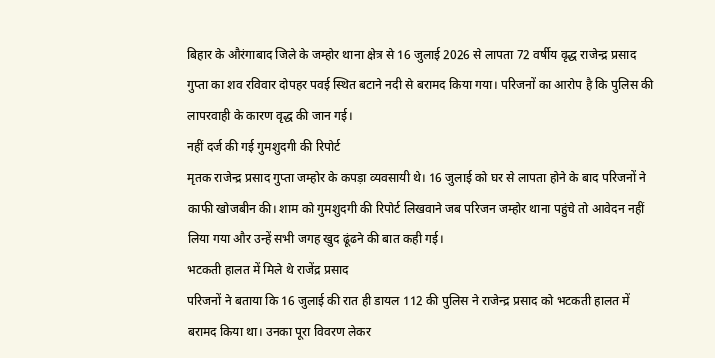बिहार के औरंगाबाद जिले के जम्होर थाना क्षेत्र से 16 जुलाई 2026 से लापता 72 वर्षीय वृद्ध राजेन्द्र प्रसाद गुप्ता का शव रविवार दोपहर पवई स्थित बटाने नदी से बरामद किया गया। परिजनों का आरोप है कि पुलिस की लापरवाही के कारण वृद्ध की जान गई।
नहीं दर्ज की गई गुमशुदगी की रिपोर्ट
मृतक राजेन्द्र प्रसाद गुप्ता जम्होर के कपड़ा व्यवसायी थे। 16 जुलाई को घर से लापता होने के बाद परिजनों ने काफी खोजबीन की। शाम को गुमशुदगी की रिपोर्ट लिखवाने जब परिजन जम्होर थाना पहुंचे तो आवेदन नहीं लिया गया और उन्हें सभी जगह खुद ढूंढने की बात कही गई।
भटकती हालत में मिले थे राजेंद्र प्रसाद
परिजनों ने बताया कि 16 जुलाई की रात ही डायल 112 की पुलिस ने राजेन्द्र प्रसाद को भटकती हालत में बरामद किया था। उनका पूरा विवरण लेकर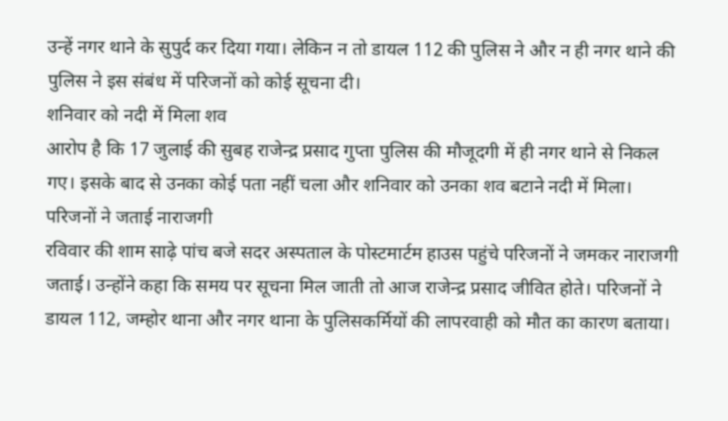उन्हें नगर थाने के सुपुर्द कर दिया गया। लेकिन न तो डायल 112 की पुलिस ने और न ही नगर थाने की पुलिस ने इस संबंध में परिजनों को कोई सूचना दी।
शनिवार को नदी में मिला शव
आरोप है कि 17 जुलाई की सुबह राजेन्द्र प्रसाद गुप्ता पुलिस की मौजूदगी में ही नगर थाने से निकल गए। इसके बाद से उनका कोई पता नहीं चला और शनिवार को उनका शव बटाने नदी में मिला।
परिजनों ने जताई नाराजगी
रविवार की शाम साढ़े पांच बजे सदर अस्पताल के पोस्टमार्टम हाउस पहुंचे परिजनों ने जमकर नाराजगी जताई। उन्होंने कहा कि समय पर सूचना मिल जाती तो आज राजेन्द्र प्रसाद जीवित होते। परिजनों ने डायल 112, जम्होर थाना और नगर थाना के पुलिसकर्मियों की लापरवाही को मौत का कारण बताया।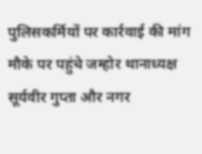पुलिसकर्मियों पर कार्रवाई की मांग
मौके पर पहुंचे जम्होर थानाध्यक्ष सूर्यवीर गुप्ता और नगर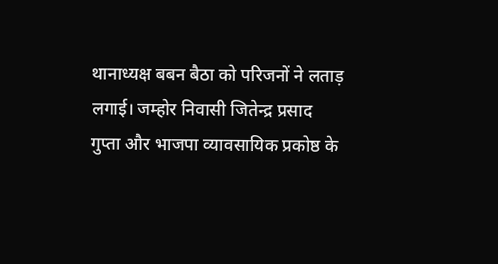थानाध्यक्ष बबन बैठा को परिजनों ने लताड़ लगाई। जम्होर निवासी जितेन्द्र प्रसाद गुप्ता और भाजपा व्यावसायिक प्रकोष्ठ के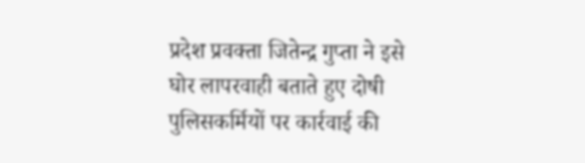प्रदेश प्रवक्ता जितेन्द्र गुप्ता ने इसे घोर लापरवाही बताते हुए दोषी पुलिसकर्मियों पर कार्रवाई की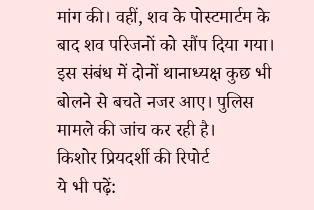मांग की। वहीं, शव के पोस्टमार्टम के बाद शव परिजनों को सौंप दिया गया। इस संबंध में दोनों थानाध्यक्ष कुछ भी बोलने से बचते नजर आए। पुलिस मामले की जांच कर रही है।
किशोर प्रियदर्शी की रिपोर्ट
ये भी पढ़ें: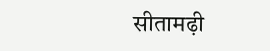सीतामढ़ी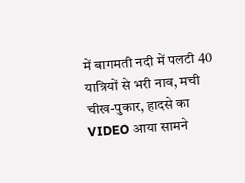में बागमती नदी में पलटी 40 यात्रियों से भरी नाव, मची चीख-पुकार, हादसे का VIDEO आया सामने